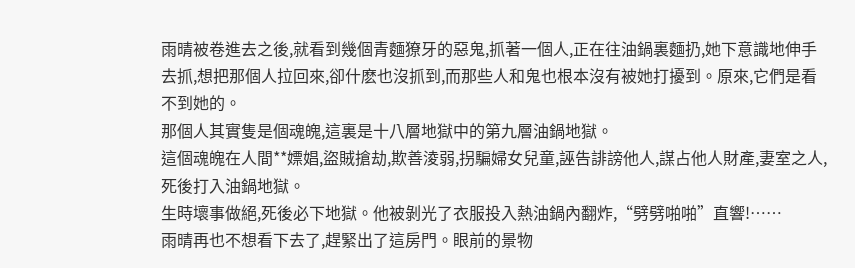雨晴被卷進去之後,就看到幾個青麵獠牙的惡鬼,抓著一個人,正在往油鍋裏麵扔,她下意識地伸手去抓,想把那個人拉回來,卻什麽也沒抓到,而那些人和鬼也根本沒有被她打擾到。原來,它們是看不到她的。
那個人其實隻是個魂魄,這裏是十八層地獄中的第九層油鍋地獄。
這個魂魄在人間**嫖娼,盜賊搶劫,欺善淩弱,拐騙婦女兒童,誣告誹謗他人,謀占他人財產,妻室之人,死後打入油鍋地獄。
生時壞事做絕,死後必下地獄。他被剝光了衣服投入熱油鍋內翻炸,“劈劈啪啪”直響!……
雨晴再也不想看下去了,趕緊出了這房門。眼前的景物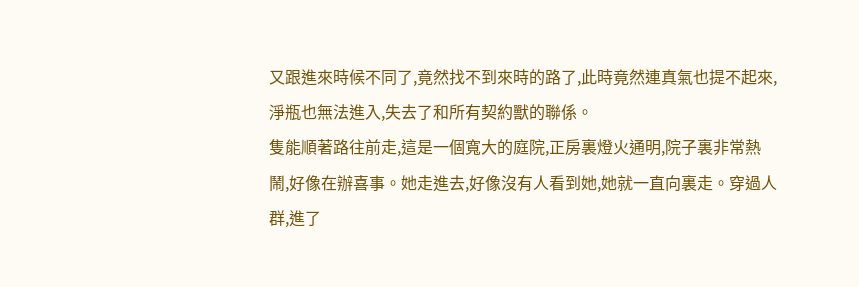又跟進來時候不同了,竟然找不到來時的路了,此時竟然連真氣也提不起來,淨瓶也無法進入,失去了和所有契約獸的聯係。
隻能順著路往前走,這是一個寬大的庭院,正房裏燈火通明,院子裏非常熱鬧,好像在辦喜事。她走進去,好像沒有人看到她,她就一直向裏走。穿過人群,進了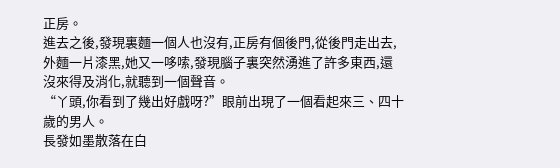正房。
進去之後,發現裏麵一個人也沒有,正房有個後門,從後門走出去,外麵一片漆黑,她又一哆嗦,發現腦子裏突然湧進了許多東西,還沒來得及消化,就聽到一個聲音。
“丫頭,你看到了幾出好戲呀?”眼前出現了一個看起來三、四十歲的男人。
長發如墨散落在白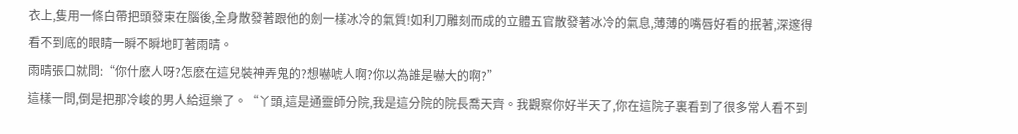衣上,隻用一條白帶把頭發束在腦後,全身散發著跟他的劍一樣冰冷的氣質!如利刀雕刻而成的立體五官散發著冰冷的氣息,薄薄的嘴唇好看的抿著,深邃得看不到底的眼睛一瞬不瞬地盯著雨晴。
雨晴張口就問:“你什麽人呀?怎麽在這兒裝神弄鬼的?想嚇唬人啊?你以為誰是嚇大的啊?”
這樣一問,倒是把那冷峻的男人給逗樂了。“丫頭,這是通靈師分院,我是這分院的院長喬天齊。我觀察你好半天了,你在這院子裏看到了很多常人看不到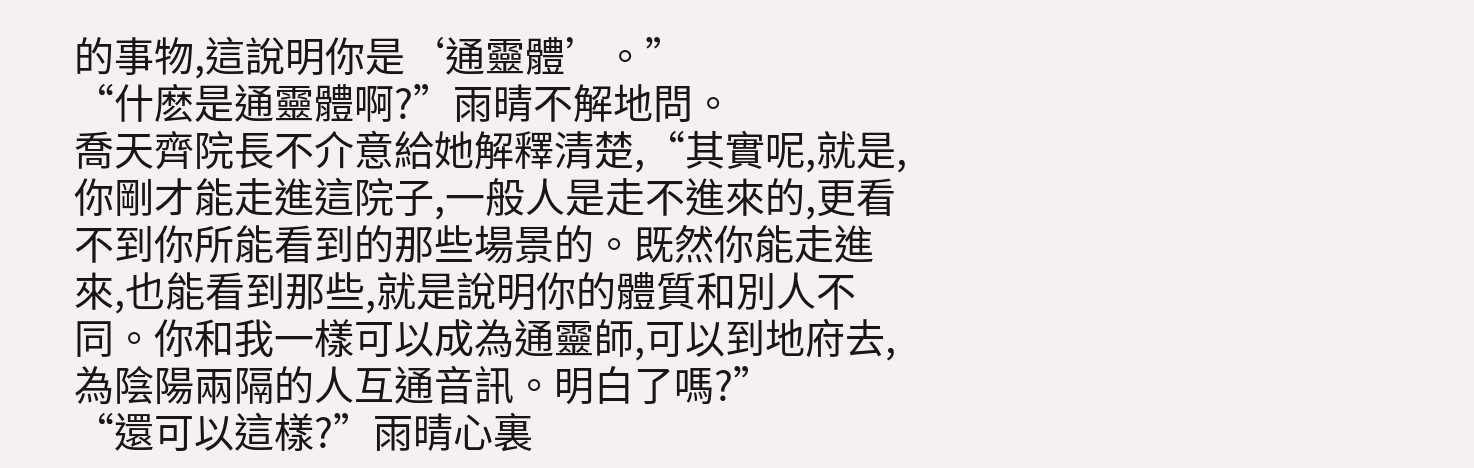的事物,這說明你是‘通靈體’。”
“什麽是通靈體啊?”雨晴不解地問。
喬天齊院長不介意給她解釋清楚,“其實呢,就是,你剛才能走進這院子,一般人是走不進來的,更看不到你所能看到的那些場景的。既然你能走進來,也能看到那些,就是說明你的體質和別人不同。你和我一樣可以成為通靈師,可以到地府去,為陰陽兩隔的人互通音訊。明白了嗎?”
“還可以這樣?”雨晴心裏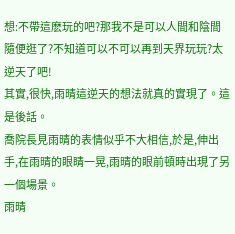想:不帶這麽玩的吧?那我不是可以人間和陰間隨便逛了?不知道可以不可以再到天界玩玩?太逆天了吧!
其實,很快,雨晴這逆天的想法就真的實現了。這是後話。
喬院長見雨晴的表情似乎不大相信,於是,伸出手,在雨晴的眼睛一晃,雨晴的眼前頓時出現了另一個場景。
雨晴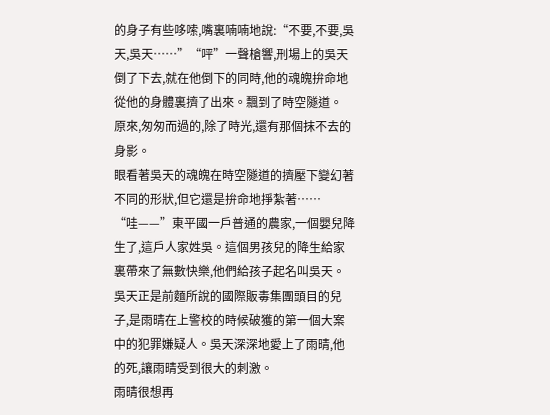的身子有些哆嗦,嘴裏喃喃地說:“不要,不要,吳天,吳天……”“呯”一聲槍響,刑場上的吳天倒了下去,就在他倒下的同時,他的魂魄拚命地從他的身體裏擠了出來。飄到了時空隧道。
原來,匆匆而過的,除了時光,還有那個抹不去的身影。
眼看著吳天的魂魄在時空隧道的擠壓下變幻著不同的形狀,但它還是拚命地掙紮著……
“哇——”東平國一戶普通的農家,一個嬰兒降生了,這戶人家姓吳。這個男孩兒的降生給家裏帶來了無數快樂,他們給孩子起名叫吳天。
吳天正是前麵所說的國際販毒集團頭目的兒子,是雨晴在上警校的時候破獲的第一個大案中的犯罪嫌疑人。吳天深深地愛上了雨晴,他的死,讓雨晴受到很大的刺激。
雨晴很想再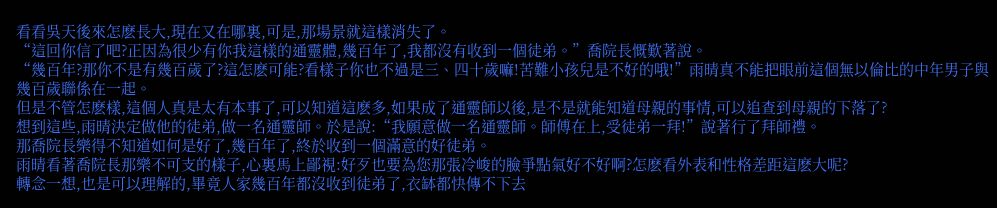看看吳天後來怎麽長大,現在又在哪裏,可是,那場景就這樣消失了。
“這回你信了吧?正因為很少有你我這樣的通靈體,幾百年了,我都沒有收到一個徒弟。”喬院長慨歎著說。
“幾百年?那你不是有幾百歲了?這怎麽可能?看樣子你也不過是三、四十歲嘛!苦難小孩兒是不好的哦!”雨晴真不能把眼前這個無以倫比的中年男子與幾百歲聯係在一起。
但是不管怎麽樣,這個人真是太有本事了,可以知道這麽多,如果成了通靈師以後,是不是就能知道母親的事情,可以追查到母親的下落了?
想到這些,雨晴決定做他的徒弟,做一名通靈師。於是說:“我願意做一名通靈師。師傅在上,受徒弟一拜!”說著行了拜師禮。
那喬院長樂得不知道如何是好了,幾百年了,終於收到一個滿意的好徒弟。
雨晴看著喬院長那樂不可支的樣子,心裏馬上鄙視:好歹也要為您那張冷峻的臉爭點氣好不好啊?怎麽看外表和性格差距這麽大呢?
轉念一想,也是可以理解的,畢竟人家幾百年都沒收到徒弟了,衣缽都快傳不下去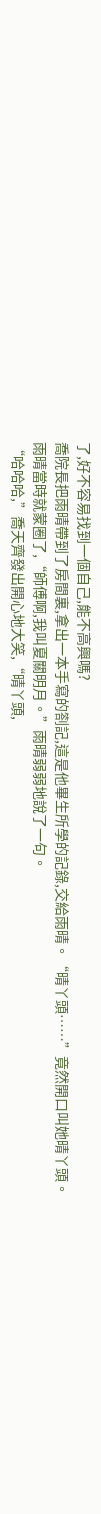了,好不容易找到一個自己,能不高興嗎?
喬院長把雨晴帶到了房間裏,拿出一本手寫的劄記,這是他畢生所學的記錄,交給雨晴。“晴丫頭……”竟然開口叫她晴丫頭。
雨晴當時就蒙圈了,“師傅啊,我叫夏關明月。”雨晴弱弱地說了一句。
“哈哈哈,”喬天齊發出開心地大笑,“晴丫頭,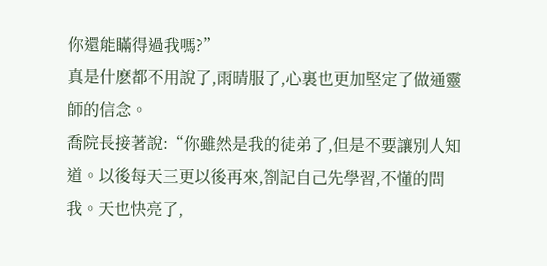你還能瞞得過我嗎?”
真是什麽都不用說了,雨晴服了,心裏也更加堅定了做通靈師的信念。
喬院長接著說:“你雖然是我的徒弟了,但是不要讓別人知道。以後每天三更以後再來,劄記自己先學習,不懂的問我。天也快亮了,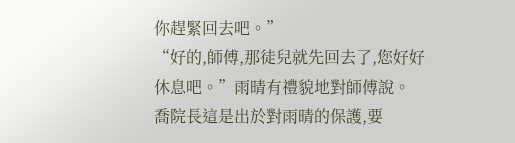你趕緊回去吧。”
“好的,師傅,那徒兒就先回去了,您好好休息吧。”雨晴有禮貌地對師傅說。
喬院長這是出於對雨晴的保護,要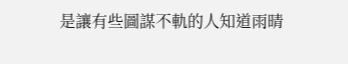是讓有些圖謀不軌的人知道雨晴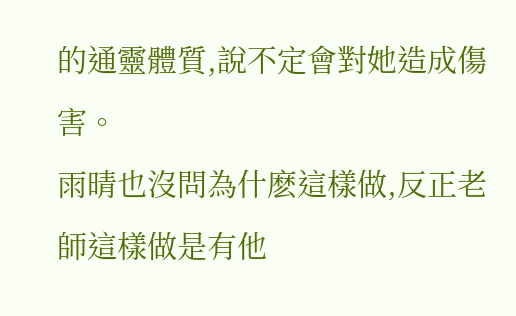的通靈體質,說不定會對她造成傷害。
雨晴也沒問為什麽這樣做,反正老師這樣做是有他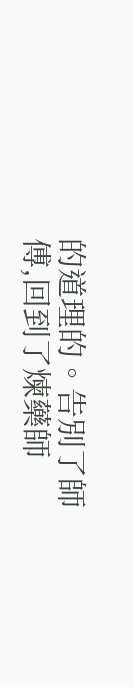的道理的。告別了師傅,回到了煉藥師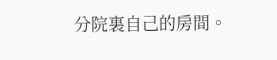分院裏自己的房間。